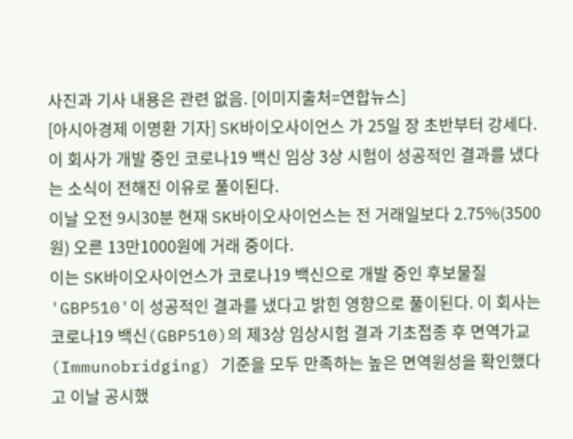사진과 기사 내용은 관련 없음. [이미지출처=연합뉴스]
[아시아경제 이명환 기자] SK바이오사이언스 가 25일 장 초반부터 강세다. 이 회사가 개발 중인 코로나19 백신 임상 3상 시험이 성공적인 결과를 냈다는 소식이 전해진 이유로 풀이된다.
이날 오전 9시30분 현재 SK바이오사이언스는 전 거래일보다 2.75%(3500원) 오른 13만1000원에 거래 중이다.
이는 SK바이오사이언스가 코로나19 백신으로 개발 중인 후보물질 'GBP510'이 성공적인 결과를 냈다고 밝힌 영향으로 풀이된다. 이 회사는 코로나19 백신(GBP510)의 제3상 임상시험 결과 기초접종 후 면역가교(Immunobridging) 기준을 모두 만족하는 높은 면역원성을 확인했다고 이날 공시했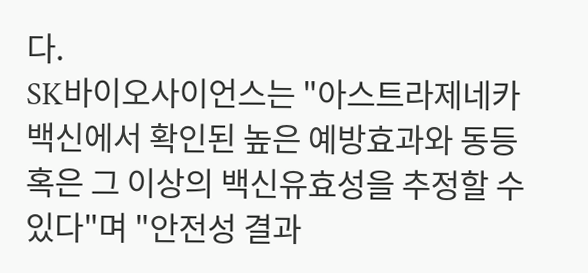다.
SK바이오사이언스는 "아스트라제네카 백신에서 확인된 높은 예방효과와 동등 혹은 그 이상의 백신유효성을 추정할 수 있다"며 "안전성 결과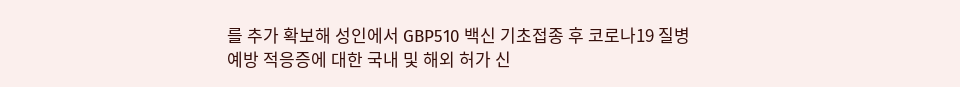를 추가 확보해 성인에서 GBP510 백신 기초접종 후 코로나19 질병 예방 적응증에 대한 국내 및 해외 허가 신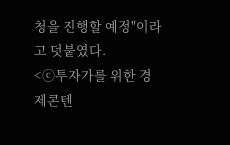청을 진행할 예정"이라고 덧붙였다.
<ⓒ투자가를 위한 경제콘텐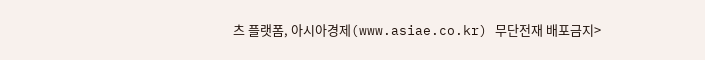츠 플랫폼, 아시아경제(www.asiae.co.kr) 무단전재 배포금지>